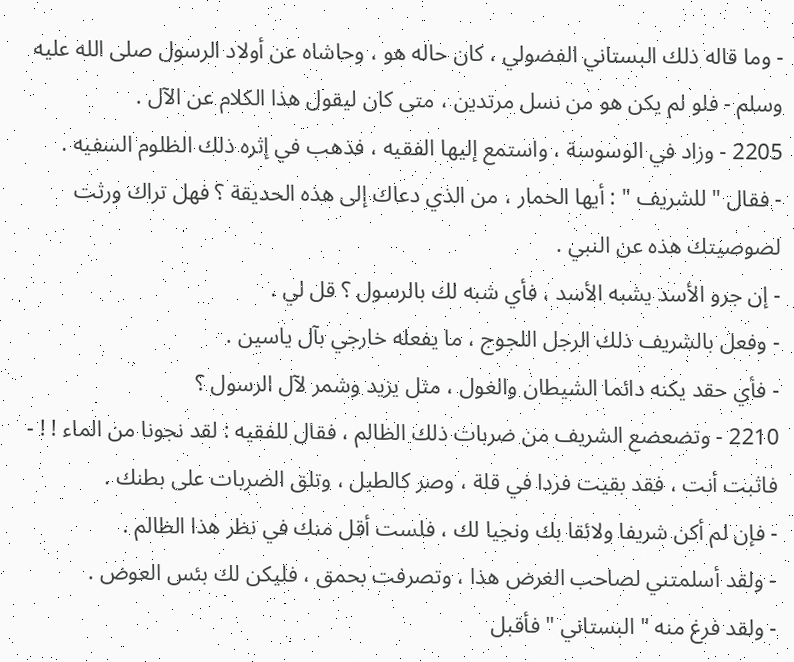- وما قاله ذلك البستاني الفضولي ، كان حاله هو ، وحاشاه عن أولاد الرسول صلى الله عليه وسلم - فلو لم يكن هو من نسل مرتدين ، متى كان ليقول هذا الكلام عن الآل .
2205 - وزاد في الوسوسة ، واستمع إليها الفقيه ، فذهب في إثره ذلك الظلوم السفيه .
- فقال " للشريف " : أيها الحمار ، من الذي دعاك إلى هذه الحديقة ؟ فهل تراك ورثت لصوصيتك هذه عن النبي .
- إن جرو الأسد يشبه الأسد ، فأي شبه لك بالرسول ؟ قل لي .
- وفعل بالشريف ذلك الرجل اللجوج ، ما يفعله خارجي بآل ياسين .
- فأي حقد يكنه دائما الشيطان والغول ، مثل يزيد وشمر لآل الرسول ؟
2210 - وتضعضع الشريف من ضربات ذلك الظالم ، فقال للفقيه : لقد نجونا من الماء ! ! - فاثبت أنت ، فقد بقيت فردا في قلة ، وصر كالطبل ، وتلق الضربات على بطنك .
- فإن لم أكن شريفا ولائقا بك ونجيا لك ، فلست أقل منك في نظر هذا الظالم .
- ولقد أسلمتني لصاحب الغرض هذا ، وتصرفت بحمق ، فليكن لك بئس العوض .
- ولقد فرغ منه " البستاني " فأقبل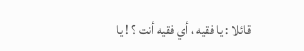قائلا : يا فقيه ، أي فقيه أنت ؟ ! يا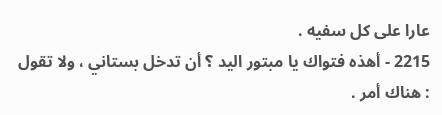عارا على كل سفيه .
2215 - أهذه فتواك يا مبتور اليد ؟ أن تدخل بستاني ، ولا تقول : هناك أمر .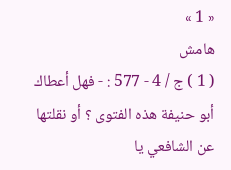« 1 »
هامش
( 1 ) ج / 4 - 577 : - فهل أعطاك أبو حنيفة هذه الفتوى ؟ أو نقلتها عن الشافعي يا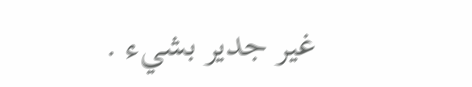غير جدير بشيء .